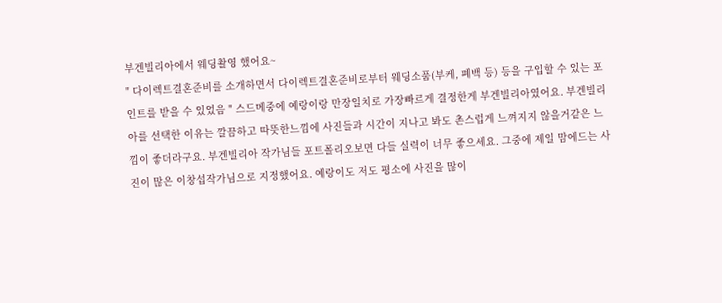부겐빌리아에서 웨딩촬영 했어요~
" 다이렉트결혼준비를 소개하면서 다이렉트결혼준비로부터 웨딩소품(부케, 폐백 등) 등을 구입할 수 있는 포인트를 받을 수 있었음 " 스드메중에 예랑이랑 만장일치로 가장빠르게 결정한게 부겐빌리아였어요. 부겐빌리아를 선택한 이유는 깔끔하고 따뜻한느낌에 사진들과 시간이 지나고 봐도 촌스럽게 느껴지지 않을거같은 느낌이 좋더라구요. 부겐빌리아 작가님들 포트폴리오보면 다들 실력이 너무 좋으세요. 그중에 제일 맘에드는 사진이 많은 이창섭작가님으로 지정했어요. 예랑이도 저도 평소에 사진을 많이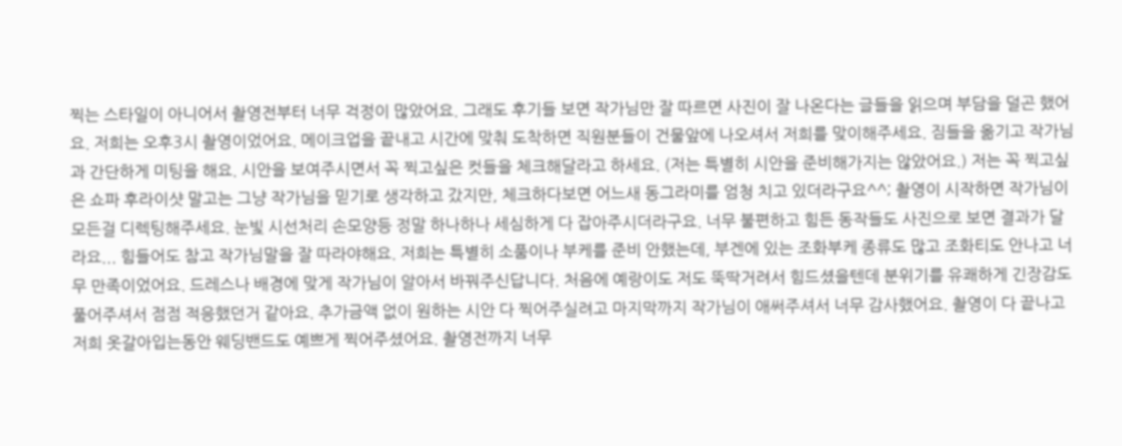찍는 스타일이 아니어서 촬영전부터 너무 걱정이 많았어요. 그래도 후기들 보면 작가님만 잘 따르면 사진이 잘 나온다는 글들을 읽으며 부담을 덜곤 했어요. 저희는 오후3시 촬영이었어요. 메이크업을 끝내고 시간에 맞춰 도착하면 직원분들이 건물앞에 나오셔서 저희를 맞이해주세요. 짐들을 옮기고 작가님과 간단하게 미팅을 해요. 시안을 보여주시면서 꼭 찍고싶은 컷들을 체크해달라고 하세요. (저는 특별히 시안을 준비해가지는 않았어요.) 저는 꼭 찍고싶은 쇼파 후라이샷 말고는 그냥 작가님을 믿기로 생각하고 갔지만, 체크하다보면 어느새 동그라미를 엄청 치고 있더라구요^^; 촬영이 시작하면 작가님이 모든걸 디렉팅해주세요. 눈빛 시선처리 손모양등 정말 하나하나 세심하게 다 잡아주시더라구요. 너무 불편하고 힘든 동작들도 사진으로 보면 결과가 달라요... 힘들어도 참고 작가님말을 잘 따라야해요. 저희는 특별히 소품이나 부케를 준비 안했는데, 부겐에 있는 조화부케 종류도 많고 조화티도 안나고 너무 만족이었어요. 드레스나 배경에 맞게 작가님이 알아서 바꿔주신답니다. 처음에 예랑이도 저도 뚝딱거려서 힘드셨을텐데 분위기를 유쾌하게 긴장감도 풀어주셔서 점점 적응했던거 같아요. 추가금액 없이 원하는 시안 다 찍어주실려고 마지막까지 작가님이 애써주셔서 너무 감사했어요. 촬영이 다 끝나고 저희 옷갈아입는동안 웨딩밴드도 예쁘게 찍어주셨어요. 촬영전까지 너무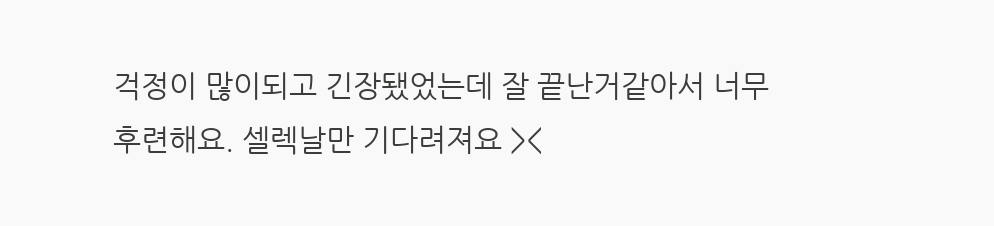걱정이 많이되고 긴장됐었는데 잘 끝난거같아서 너무 후련해요. 셀렉날만 기다려져요 ><